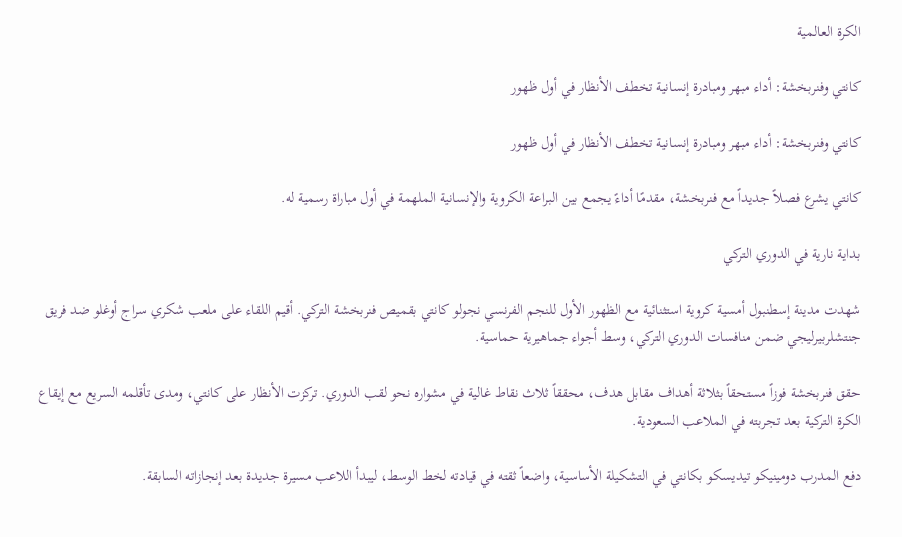الكرة العالمية

كانتي وفنربخشة: أداء مبهر ومبادرة إنسانية تخطف الأنظار في أول ظهور

كانتي وفنربخشة: أداء مبهر ومبادرة إنسانية تخطف الأنظار في أول ظهور

كانتي يشرع فصلاً جديداً مع فنربخشة، مقدمًا أداءً يجمع بين البراعة الكروية والإنسانية الملهمة في أول مباراة رسمية له.

بداية نارية في الدوري التركي

شهدت مدينة إسطنبول أمسية كروية استثنائية مع الظهور الأول للنجم الفرنسي نجولو كانتي بقميص فنربخشة التركي. أقيم اللقاء على ملعب شكري سراج أوغلو ضد فريق جنتشلربيرليجي ضمن منافسات الدوري التركي، وسط أجواء جماهيرية حماسية.

حقق فنربخشة فوزاً مستحقاً بثلاثة أهداف مقابل هدف، محققاً ثلاث نقاط غالية في مشواره نحو لقب الدوري. تركزت الأنظار على كانتي، ومدى تأقلمه السريع مع إيقاع الكرة التركية بعد تجربته في الملاعب السعودية.

دفع المدرب دومينيكو تيديسكو بكانتي في التشكيلة الأساسية، واضعاً ثقته في قيادته لخط الوسط، ليبدأ اللاعب مسيرة جديدة بعد إنجازاته السابقة.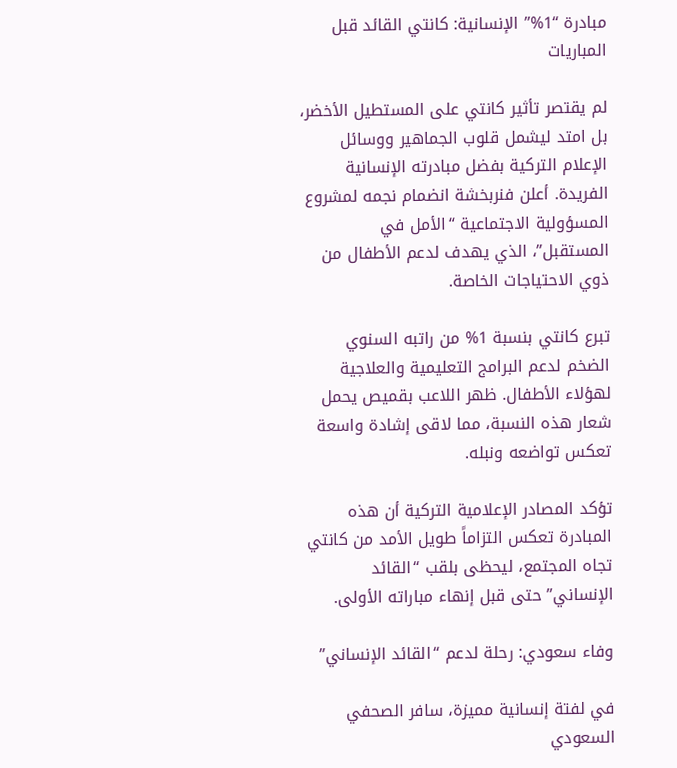مبادرة “1%” الإنسانية: كانتي القائد قبل المباريات

لم يقتصر تأثير كانتي على المستطيل الأخضر، بل امتد ليشمل قلوب الجماهير ووسائل الإعلام التركية بفضل مبادرته الإنسانية الفريدة. أعلن فنربخشة انضمام نجمه لمشروع المسؤولية الاجتماعية “الأمل في المستقبل”، الذي يهدف لدعم الأطفال من ذوي الاحتياجات الخاصة.

تبرع كانتي بنسبة 1% من راتبه السنوي الضخم لدعم البرامج التعليمية والعلاجية لهؤلاء الأطفال. ظهر اللاعب بقميص يحمل شعار هذه النسبة، مما لاقى إشادة واسعة تعكس تواضعه ونبله.

تؤكد المصادر الإعلامية التركية أن هذه المبادرة تعكس التزاماً طويل الأمد من كانتي تجاه المجتمع، ليحظى بلقب “القائد الإنساني” حتى قبل إنهاء مباراته الأولى.

وفاء سعودي: رحلة لدعم “القائد الإنساني”

في لفتة إنسانية مميزة، سافر الصحفي السعودي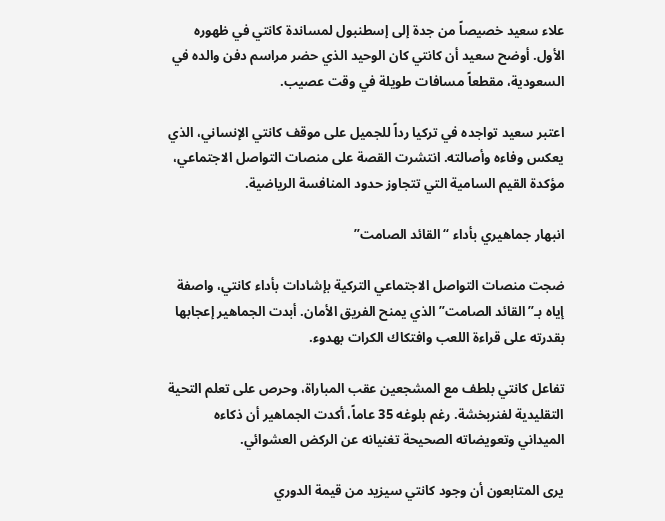علاء سعيد خصيصاً من جدة إلى إسطنبول لمساندة كانتي في ظهوره الأول. أوضح سعيد أن كانتي كان الوحيد الذي حضر مراسم دفن والده في السعودية، مقطعاً مسافات طويلة في وقت عصيب.

اعتبر سعيد تواجده في تركيا رداً للجميل على موقف كانتي الإنساني، الذي يعكس وفاءه وأصالته. انتشرت القصة على منصات التواصل الاجتماعي، مؤكدة القيم السامية التي تتجاوز حدود المنافسة الرياضية.

انبهار جماهيري بأداء “القائد الصامت”

ضجت منصات التواصل الاجتماعي التركية بإشادات بأداء كانتي، واصفة إياه بـ”القائد الصامت” الذي يمنح الفريق الأمان. أبدت الجماهير إعجابها بقدرته على قراءة اللعب وافتكاك الكرات بهدوء.

تفاعل كانتي بلطف مع المشجعين عقب المباراة، وحرص على تعلم التحية التقليدية لفنربخشة. رغم بلوغه 35 عاماً، أكدت الجماهير أن ذكاءه الميداني وتعويضاته الصحيحة تغنيانه عن الركض العشوائي.

يرى المتابعون أن وجود كانتي سيزيد من قيمة الدوري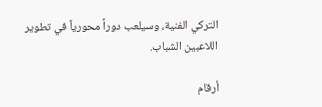التركي الفنية، وسيلعب دوراً محورياً في تطوير اللاعبين الشباب.

أرقام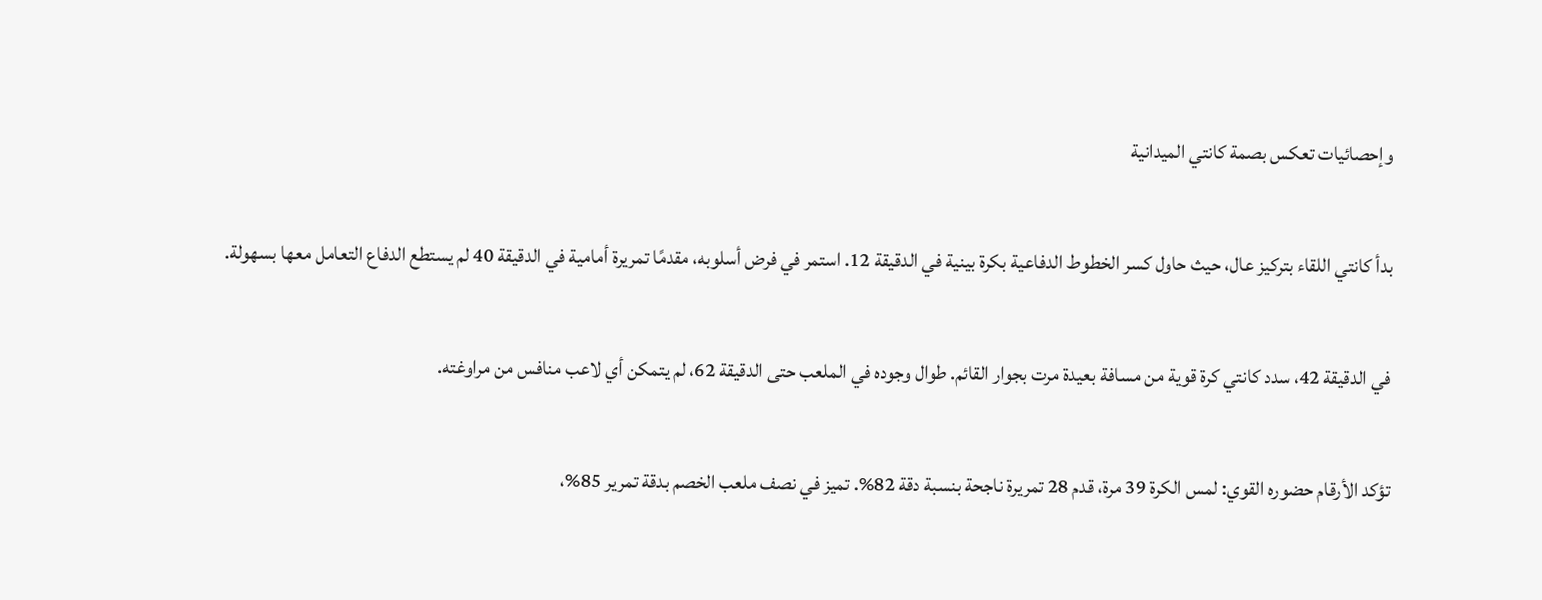وإحصائيات تعكس بصمة كانتي الميدانية

بدأ كانتي اللقاء بتركيز عال، حيث حاول كسر الخطوط الدفاعية بكرة بينية في الدقيقة 12. استمر في فرض أسلوبه، مقدمًا تمريرة أمامية في الدقيقة 40 لم يستطع الدفاع التعامل معها بسهولة.

في الدقيقة 42، سدد كانتي كرة قوية من مسافة بعيدة مرت بجوار القائم. طوال وجوده في الملعب حتى الدقيقة 62، لم يتمكن أي لاعب منافس من مراوغته.

تؤكد الأرقام حضوره القوي: لمس الكرة 39 مرة، قدم 28 تمريرة ناجحة بنسبة دقة 82%. تميز في نصف ملعب الخصم بدقة تمرير 85%،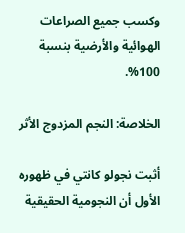وكسب جميع الصراعات الهوائية والأرضية بنسبة 100%.

الخلاصة: النجم المزدوج الأثر

أثبت نجولو كانتي في ظهوره الأول أن النجومية الحقيقية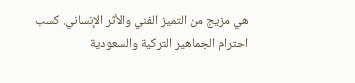هي مزيج من التميز الفني والأثر الإنساني. كسب احترام الجماهير التركية والسعودية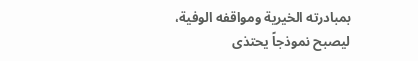بمبادرته الخيرية ومواقفه الوفية، ليصبح نموذجاً يحتذى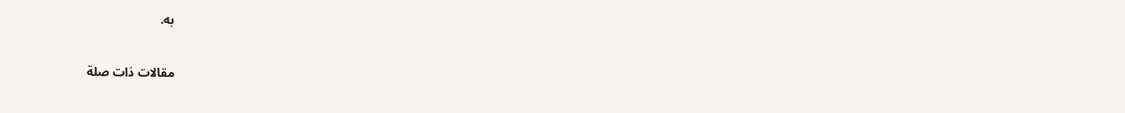به.

مقالات ذات صلة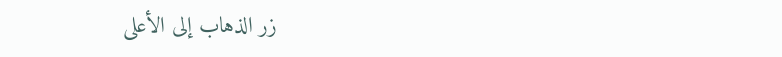زر الذهاب إلى الأعلى